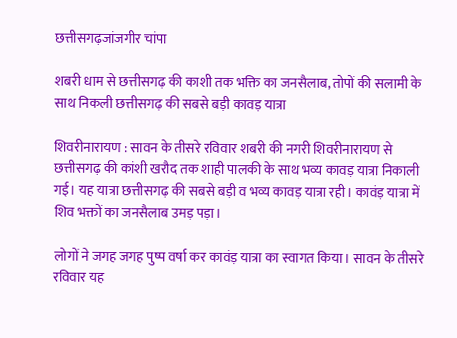छत्तीसगढ़जांजगीर चांपा

शबरी धाम से छत्तीसगढ़ की काशी तक भक्ति का जनसैलाब, तोपों की सलामी के साथ निकली छत्तीसगढ़ की सबसे बड़ी कावड़ यात्रा

शिवरीनारायण : सावन के तीसरे रविवार शबरी की नगरी शिवरीनारायण से छत्तीसगढ़ की कांशी खरौद तक शाही पालकी के साथ भव्य कावड़ यात्रा निकाली गई। यह यात्रा छत्तीसगढ़ की सबसे बड़ी व भव्य कावड़ यात्रा रही। कावंड़ यात्रा में शिव भक्तों का जनसैलाब उमड़ पड़ा।

लोगों ने जगह जगह पुष्प वर्षा कर कावंड़ यात्रा का स्वागत किया। सावन के तीसरे रविवार यह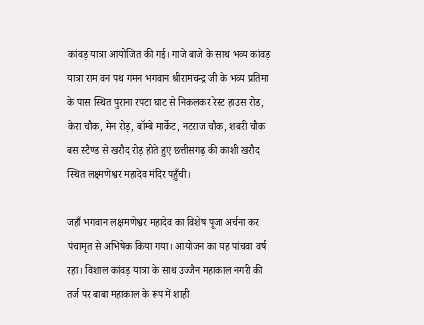कांवड़ यात्रा आयोजित की गई। गाजे बाजे के साथ भव्य कांवड़ यात्रा राम वन पथ गमन भगवान श्रीरामचन्द्र जी के भव्य प्रतिमा के पास स्थित पुराना रपटा घाट से निकलकर रेस्ट हाउस रोड, केरा चौक, मेन रोड़, बॉम्बे मार्केट, नटराज चौक, शबरी चौक बस स्टैण्ड से खरौद रोड़ होते हुए छत्तीसगढ़ की काशी खरौद स्थित लक्ष्मणेश्वर महादेव मंदिर पहुँची।

जहाँ भगवान लक्षमणेश्वर महादेव का विशेष पूजा अर्चना कर पंचामृत से अभिषेक किया गया। आयोजन का यह पांचवा वर्ष रहा। विशाल कांवड़ यात्रा के साथ उज्जैन महाकाल नगरी की तर्ज पर बाबा महाकाल के रूप में शाही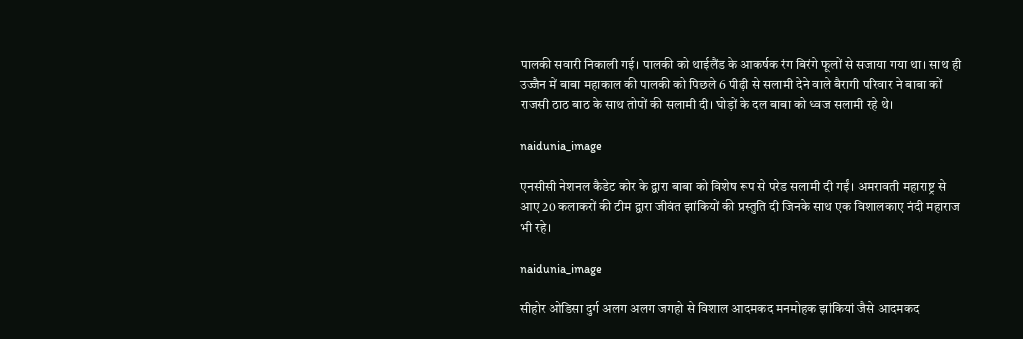पालकी सवारी निकाली गई। पालकी को थाईलैंड के आकर्षक रंग बिरंगे फूलों से सजाया गया था। साथ ही उज्जैन में बाबा महाकाल की पालकी को पिछले 6 पीढ़ी से सलामी देने वाले बैरागी परिवार ने बाबा कों राजसी ठाठ बाठ के साथ तोपों की सलामी दी। घोड़ों के दल बाबा को ध्वज सलामी रहे थे।

naidunia_image

एनसीसी नेशनल कैडेट कोर के द्वारा बाबा को विशेष रूप से परेड सलामी दी गईं। अमरावती महाराष्ट्र से आए 20 कलाकरों की टीम द्वारा जीवंत झांकियों की प्रस्तुति दी जिनके साथ एक विशालकाए नंदी महाराज भी रहे।

naidunia_image

सीहोर ओडिसा दुर्ग अलग अलग जगहो से विशाल आदमकद मनमोहक झांकियां जैसे आदमकद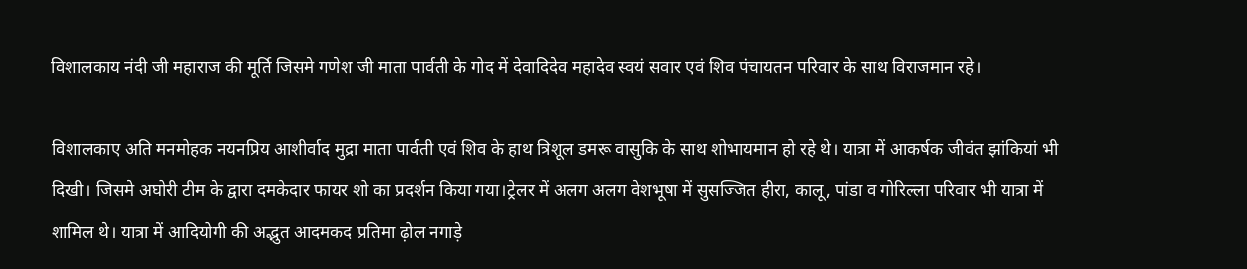विशालकाय नंदी जी महाराज की मूर्ति जिसमे गणेश जी माता पार्वती के गोद में देवादिदेव महादेव स्वयं सवार एवं शिव पंचायतन परिवार के साथ विराजमान रहे।

विशालकाए अति मनमोहक नयनप्रिय आशीर्वाद मुद्रा माता पार्वती एवं शिव के हाथ त्रिशूल डमरू वासुकि के साथ शोभायमान हो रहे थे। यात्रा में आकर्षक जीवंत झांकियां भी दिखी। जिसमे अघोरी टीम के द्वारा दमकेदार फायर शो का प्रदर्शन किया गया।ट्रेलर में अलग अलग वेशभूषा में सुसज्जित हीरा, कालू, पांडा व गोरिल्ला परिवार भी यात्रा में शामिल थे। यात्रा में आदियोगी की अद्भुत आदमकद प्रतिमा ढ़ोल नगाड़े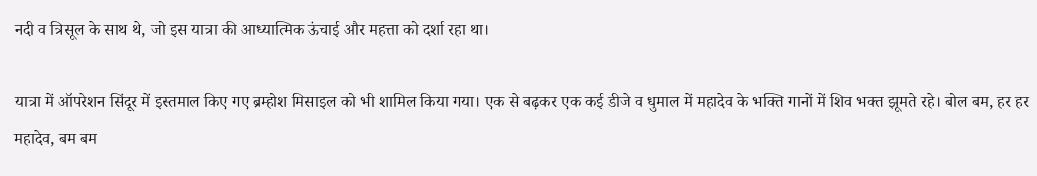नदी व त्रिसूल के साथ थे, जो इस यात्रा की आध्यात्मिक ऊंचाई और महत्ता को दर्शा रहा था।

यात्रा में ऑपरेशन सिंदूर में इस्तमाल किए गए ब्रम्होश मिसाइल को भी शामिल किया गया। एक से बढ़कर एक कई डीजे व धुमाल में महादेव के भक्ति गानों में शिव भक्त झूमते रहे। बोल बम, हर हर महादेव, बम बम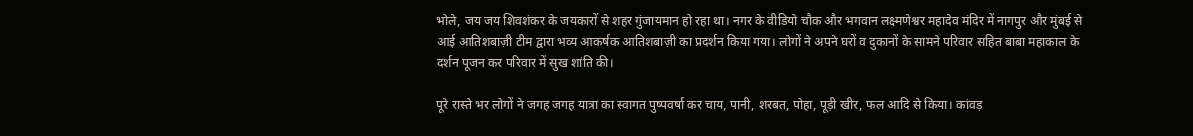भोले, जय जय शिवशंकर के जयकारों से शहर गुंजायमान हो रहा था। नगर के वीडियो चौक और भगवान लक्ष्मणेश्वर महादेव मंदिर में नागपुर और मुंबई से आई आतिशबाज़ी टीम द्वारा भव्य आकर्षक आतिशबाज़ी का प्रदर्शन किया गया। लोगों ने अपने घरों व दुकानों के सामने परिवार सहित बाबा महाकाल के दर्शन पूजन कर परिवार में सुख शांति की।

पूरे रास्ते भर लोगों ने जगह जगह यात्रा का स्वागत पुष्पवर्षा कर चाय, पानी, शरबत, पोहा, पूड़ी खीर, फल आदि से किया। कांवड़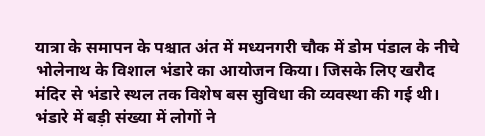यात्रा के समापन के पश्चात अंत में मध्यनगरी चौक में डोम पंडाल के नीचे भोलेनाथ के विशाल भंडारे का आयोजन किया। जिसके लिए खरौद मंदिर से भंडारे स्थल तक विशेष बस सुविधा की व्यवस्था की गई थी। भंडारे में बड़ी संख्या में लोगों ने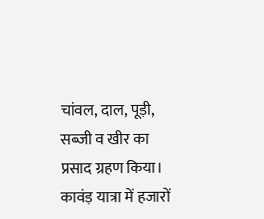चांवल, दाल, पूड़ी, सब्जी व खीर का प्रसाद ग्रहण किया। कावंड़ यात्रा में हजारों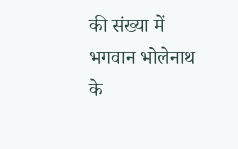की संख्या में भगवान भोलेनाथ के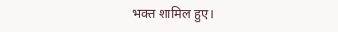भक्त शामिल हुए।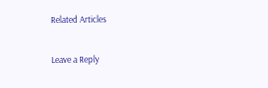Related Articles

Leave a Reply